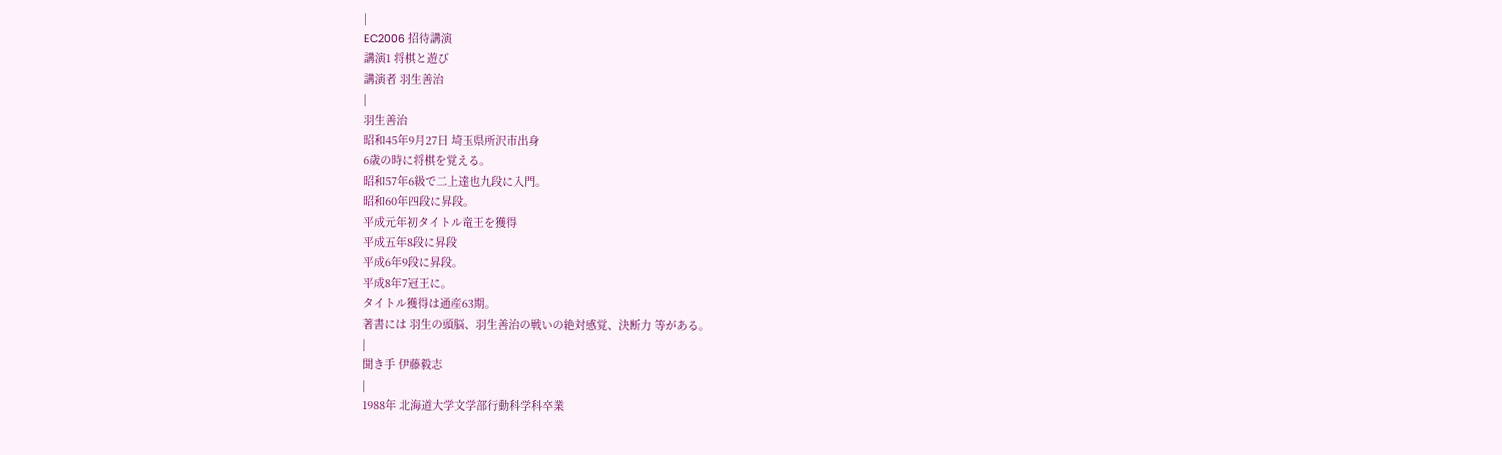|
EC2006 招待講演
講演1 将棋と遊び
講演者 羽生善治
|
羽生善治
昭和45年9月27日 埼玉県所沢市出身
6歳の時に将棋を覚える。
昭和57年6級で二上達也九段に入門。
昭和60年四段に昇段。
平成元年初タイトル竜王を獲得
平成五年8段に昇段
平成6年9段に昇段。
平成8年7冠王に。
タイトル獲得は通産63期。
著書には 羽生の頭脳、羽生善治の戦いの絶対感覚、決断力 等がある。
|
聞き手 伊藤毅志
|
1988年 北海道大学文学部行動科学科卒業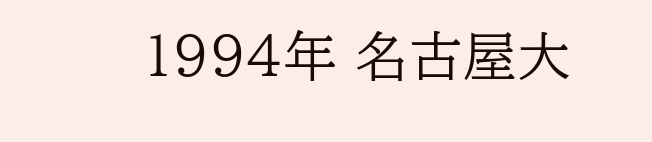1994年 名古屋大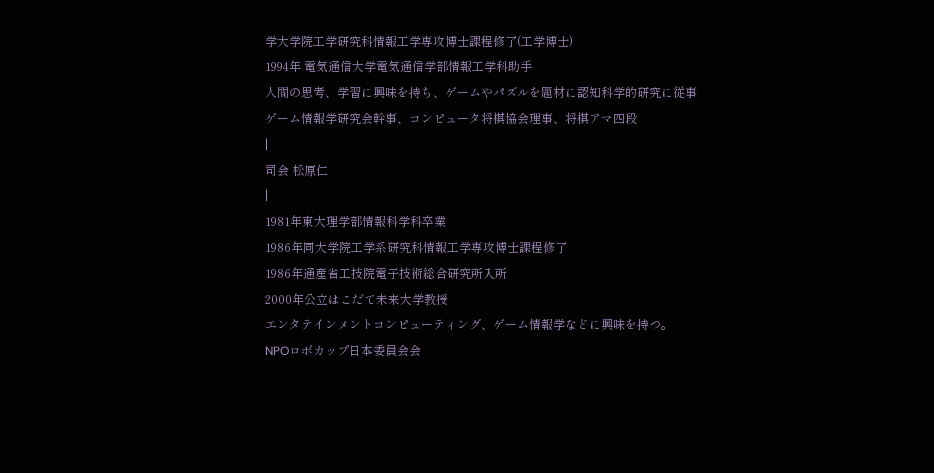学大学院工学研究科情報工学専攻博士課程修了(工学博士)
1994年 電気通信大学電気通信学部情報工学科助手
人間の思考、学習に興味を持ち、ゲームやパズルを題材に認知科学的研究に従事
ゲーム情報学研究会幹事、コンピュータ将棋協会理事、将棋アマ四段
|
司会 松原仁
|
1981年東大理学部情報科学科卒業
1986年同大学院工学系研究科情報工学専攻博士課程修了
1986年通産省工技院電子技術総合研究所入所
2000年公立はこだて未来大学教授
エンタテインメントコンピューティング、ゲーム情報学などに興味を持つ。
NPOロボカップ日本委員会会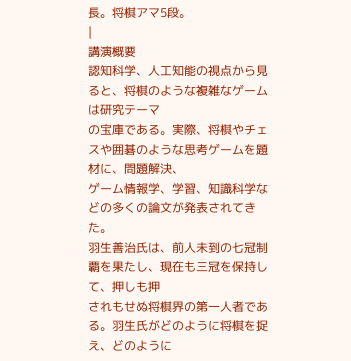長。将棋アマ5段。
|
講演概要
認知科学、人工知能の視点から見ると、将棋のような複雑なゲームは研究テーマ
の宝庫である。実際、将棋やチェスや囲碁のような思考ゲームを題材に、問題解決、
ゲーム情報学、学習、知識科学などの多くの論文が発表されてきた。
羽生善治氏は、前人未到の七冠制覇を果たし、現在も三冠を保持して、押しも押
されもせぬ将棋界の第一人者である。羽生氏がどのように将棋を捉え、どのように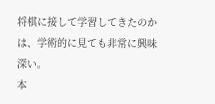将棋に接して学習してきたのかは、学術的に見ても非常に興味深い。
本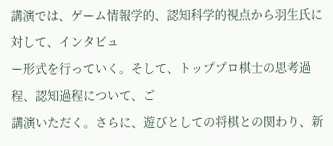講演では、ゲーム情報学的、認知科学的視点から羽生氏に対して、インタビュ
ー形式を行っていく。そして、トッププロ棋士の思考過程、認知過程について、ご
講演いただく。さらに、遊びとしての将棋との関わり、新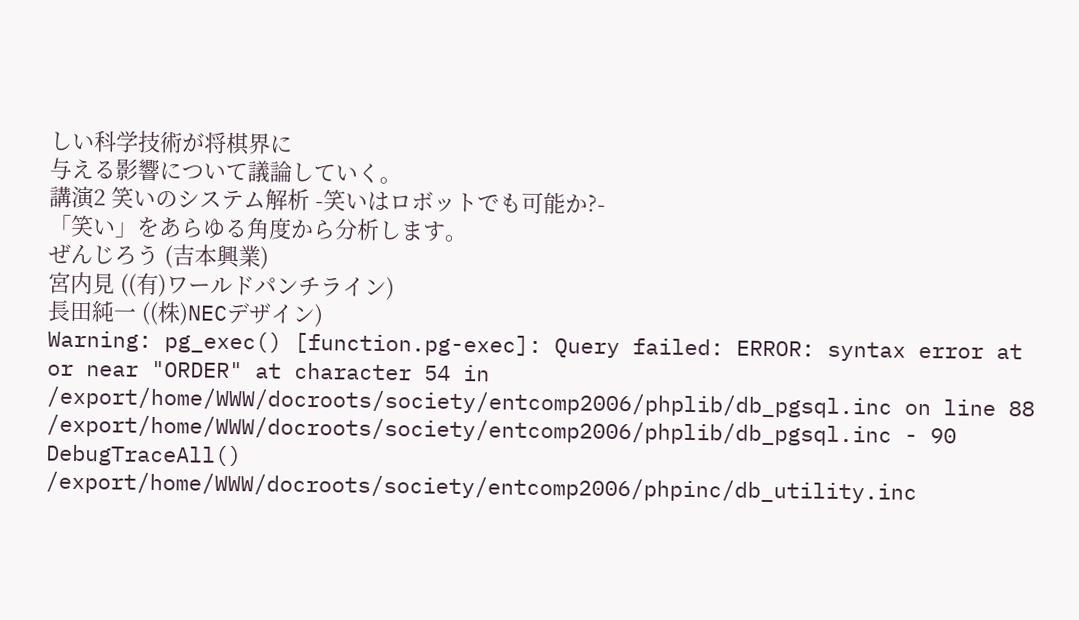しい科学技術が将棋界に
与える影響について議論していく。
講演2 笑いのシステム解析 -笑いはロボットでも可能か?-
「笑い」をあらゆる角度から分析します。
ぜんじろう (吉本興業)
宮内見 ((有)ワールドパンチライン)
長田純一 ((株)NECデザイン)
Warning: pg_exec() [function.pg-exec]: Query failed: ERROR: syntax error at or near "ORDER" at character 54 in /export/home/WWW/docroots/society/entcomp2006/phplib/db_pgsql.inc on line 88
/export/home/WWW/docroots/society/entcomp2006/phplib/db_pgsql.inc - 90 DebugTraceAll() /export/home/WWW/docroots/society/entcomp2006/phpinc/db_utility.inc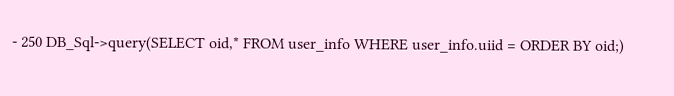- 250 DB_Sql->query(SELECT oid,* FROM user_info WHERE user_info.uiid = ORDER BY oid;)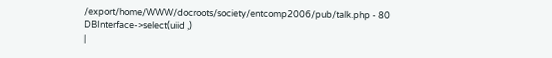/export/home/WWW/docroots/society/entcomp2006/pub/talk.php - 80 DBInterface->select(uiid ,)
|